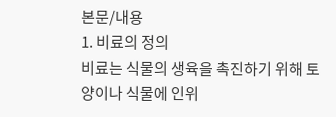본문/내용
1. 비료의 정의
비료는 식물의 생육을 촉진하기 위해 토양이나 식물에 인위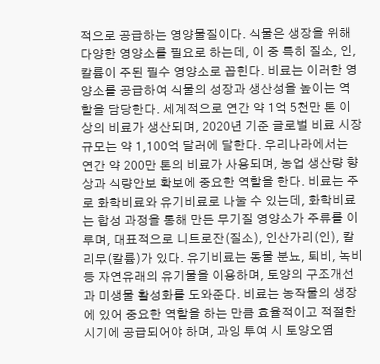적으로 공급하는 영양물질이다. 식물은 생장을 위해 다양한 영양소를 필요로 하는데, 이 중 특히 질소, 인, 칼륨이 주된 필수 영양소로 꼽힌다. 비료는 이러한 영양소를 공급하여 식물의 성장과 생산성을 높이는 역할을 담당한다. 세계적으로 연간 약 1억 5천만 톤 이상의 비료가 생산되며, 2020년 기준 글로벌 비료 시장 규모는 약 1,100억 달러에 달한다. 우리나라에서는 연간 약 200만 톤의 비료가 사용되며, 농업 생산량 향상과 식량안보 확보에 중요한 역할을 한다. 비료는 주로 화학비료와 유기비료로 나눌 수 있는데, 화학비료는 합성 과정을 통해 만든 무기질 영양소가 주류를 이루며, 대표적으로 니트로잔(질소), 인산가리(인), 칼리무(칼륨)가 있다. 유기비료는 동물 분뇨, 퇴비, 녹비 등 자연유래의 유기물을 이용하며, 토양의 구조개선과 미생물 활성화를 도와준다. 비료는 농작물의 생장에 있어 중요한 역할을 하는 만큼 효율적이고 적절한 시기에 공급되어야 하며, 과잉 투여 시 토양오염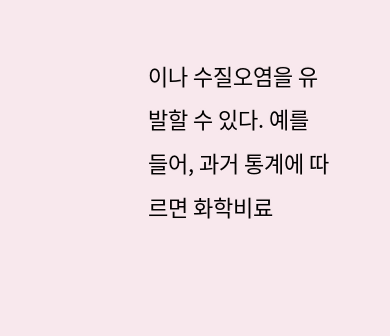이나 수질오염을 유발할 수 있다. 예를 들어, 과거 통계에 따르면 화학비료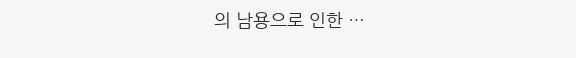의 남용으로 인한 …